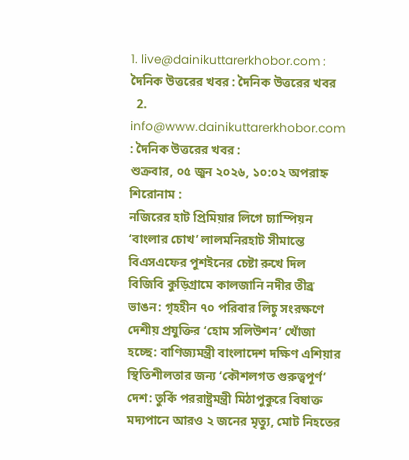1. live@dainikuttarerkhobor.com : দৈনিক উত্তরের খবর : দৈনিক উত্তরের খবর
  2. info@www.dainikuttarerkhobor.com : দৈনিক উত্তরের খবর :
শুক্রবার, ০৫ জুন ২০২৬, ১০:০২ অপরাহ্ন
শিরোনাম :
নজিরের হাট প্রিমিয়ার লিগে চ্যাম্পিয়ন ‘বাংলার চোখ’ লালমনিরহাট সীমান্তে বিএসএফের পুশইনের চেষ্টা রুখে দিল বিজিবি কুড়িগ্রামে কালজানি নদীর তীব্র ভাঙন: গৃহহীন ৭০ পরিবার লিচু সংরক্ষণে দেশীয় প্রযুক্তির ‘হোম সলিউশন’ খোঁজা হচ্ছে: বাণিজ্যমন্ত্রী বাংলাদেশ দক্ষিণ এশিয়ার স্থিতিশীলতার জন্য ‘কৌশলগত গুরুত্বপূর্ণ’ দেশ: তুর্কি পররাষ্ট্রমন্ত্রী মিঠাপুকুরে বিষাক্ত মদ্যপানে আরও ২ জনের মৃত্যু, মোট নিহতের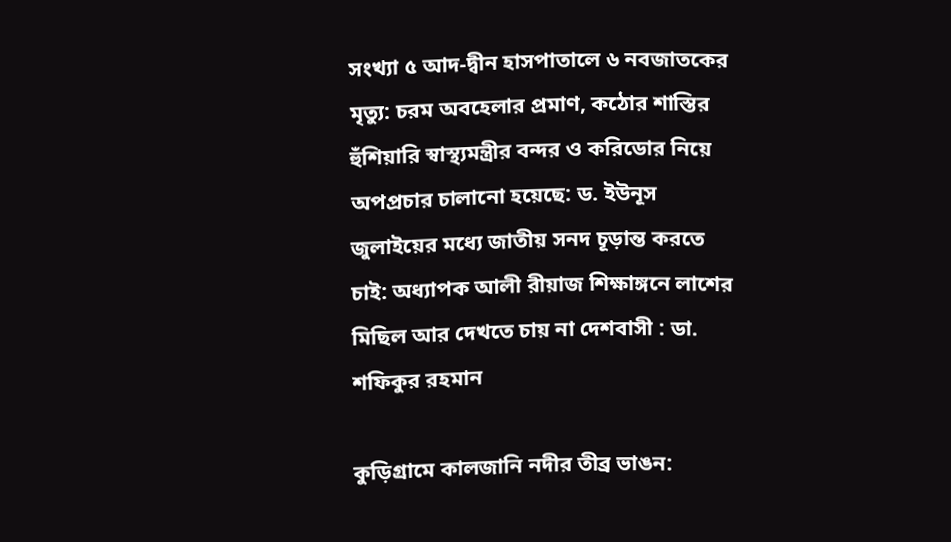সংখ্যা ৫ আদ-দ্বীন হাসপাতালে ৬ নবজাতকের মৃত্যু: চরম অবহেলার প্রমাণ, কঠোর শাস্তির হুঁশিয়ারি স্বাস্থ্যমন্ত্রীর বন্দর ও করিডোর নিয়ে অপপ্রচার চালানো হয়েছে: ড. ইউনূস জুলাইয়ের মধ্যে জাতীয় সনদ চূড়ান্ত করতে চাই: অধ্যাপক আলী রীয়াজ শিক্ষাঙ্গনে লাশের মিছিল আর দেখতে চায় না দেশবাসী : ডা. শফিকুর রহমান

কুড়িগ্রামে কালজানি নদীর তীব্র ভাঙন: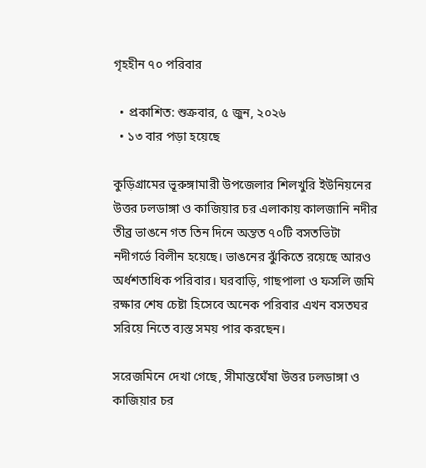গৃহহীন ৭০ পরিবার

  • প্রকাশিত: শুক্রবার, ৫ জুন, ২০২৬
  • ১৩ বার পড়া হয়েছে

কুড়িগ্রামের ভূরুঙ্গামারী উপজেলার শিলখুরি ইউনিয়নের উত্তর ঢলডাঙ্গা ও কাজিয়ার চর এলাকায় কালজানি নদীর তীব্র ভাঙনে গত তিন দিনে অন্তত ৭০টি বসতভিটা নদীগর্ভে বিলীন হয়েছে। ভাঙনের ঝুঁকিতে রয়েছে আরও অর্ধশতাধিক পরিবার। ঘরবাড়ি, গাছপালা ও ফসলি জমি রক্ষার শেষ চেষ্টা হিসেবে অনেক পরিবার এখন বসতঘর সরিয়ে নিতে ব্যস্ত সময় পার করছেন।

সরেজমিনে দেখা গেছে, সীমান্তঘেঁষা উত্তর ঢলডাঙ্গা ও কাজিয়ার চর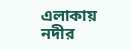এলাকায় নদীর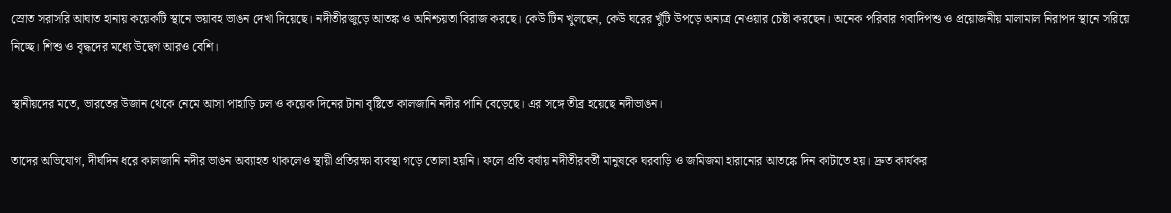স্রোত সরাসরি আঘাত হানায় কয়েকটি স্থানে ভয়াবহ ভাঙন দেখা দিয়েছে। নদীতীরজুড়ে আতঙ্ক ও অনিশ্চয়তা বিরাজ করছে। কেউ টিন খুলছেন, কেউ ঘরের খুঁটি উপড়ে অন্যত্র নেওয়ার চেষ্টা করছেন। অনেক পরিবার গবাদিপশু ও প্রয়োজনীয় মালামাল নিরাপদ স্থানে সরিয়ে নিচ্ছে। শিশু ও বৃদ্ধদের মধ্যে উদ্বেগ আরও বেশি।

স্থানীয়দের মতে, ভারতের উজান থেকে নেমে আসা পাহাড়ি ঢল ও কয়েক দিনের টানা বৃষ্টিতে কালজানি নদীর পানি বেড়েছে। এর সঙ্গে তীব্র হয়েছে নদীভাঙন।

তাদের অভিযোগ, দীর্ঘদিন ধরে কালজানি নদীর ভাঙন অব্যাহত থাকলেও স্থায়ী প্রতিরক্ষা ব্যবস্থা গড়ে তোলা হয়নি। ফলে প্রতি বর্ষায় নদীতীরবর্তী মানুষকে ঘরবাড়ি ও জমিজমা হারানোর আতঙ্কে দিন কাটাতে হয়। দ্রুত কার্যকর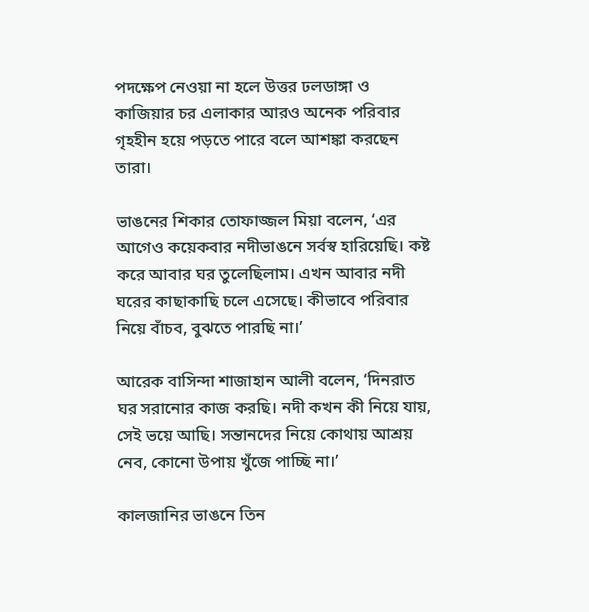পদক্ষেপ নেওয়া না হলে উত্তর ঢলডাঙ্গা ও কাজিয়ার চর এলাকার আরও অনেক পরিবার গৃহহীন হয়ে পড়তে পারে বলে আশঙ্কা করছেন তারা।

ভাঙনের শিকার তোফাজ্জল মিয়া বলেন, ‘এর আগেও কয়েকবার নদীভাঙনে সর্বস্ব হারিয়েছি। কষ্ট করে আবার ঘর তুলেছিলাম। এখন আবার নদী ঘরের কাছাকাছি চলে এসেছে। কীভাবে পরিবার নিয়ে বাঁচব, বুঝতে পারছি না।’

আরেক বাসিন্দা শাজাহান আলী বলেন, ‘দিনরাত ঘর সরানোর কাজ করছি। নদী কখন কী নিয়ে যায়, সেই ভয়ে আছি। সন্তানদের নিয়ে কোথায় আশ্রয় নেব, কোনো উপায় খুঁজে পাচ্ছি না।’

কালজানির ভাঙনে তিন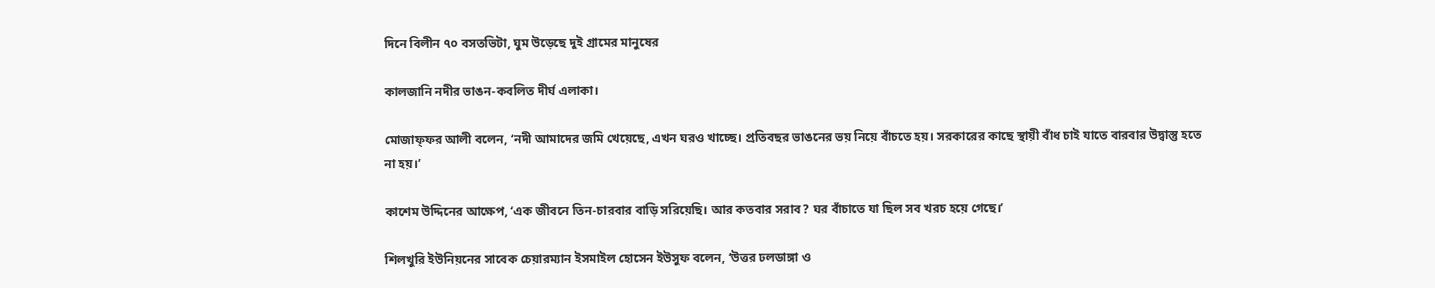দিনে বিলীন ৭০ বসতভিটা, ঘুম উড়েছে দুই গ্রামের মানুষের

কালজানি নদীর ভাঙন-কবলিত দীর্ঘ এলাকা।

মোজাফ্ফর আলী বলেন, ‘নদী আমাদের জমি খেয়েছে, এখন ঘরও খাচ্ছে। প্রতিবছর ভাঙনের ভয় নিয়ে বাঁচতে হয়। সরকারের কাছে স্থায়ী বাঁধ চাই যাতে বারবার উদ্বাস্তু হতে না হয়।’

কাশেম উদ্দিনের আক্ষেপ, ‘এক জীবনে তিন-চারবার বাড়ি সরিয়েছি। আর কতবার সরাব? ঘর বাঁচাতে যা ছিল সব খরচ হয়ে গেছে।’

শিলখুরি ইউনিয়নের সাবেক চেয়ারম্যান ইসমাইল হোসেন ইউসুফ বলেন, ‘উত্তর ঢলডাঙ্গা ও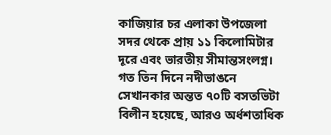কাজিয়ার চর এলাকা উপজেলা সদর থেকে প্রায় ১১ কিলোমিটার দূরে এবং ভারতীয় সীমান্তসংলগ্ন। গত তিন দিনে নদীভাঙনে সেখানকার অন্তত ৭০টি বসতভিটা বিলীন হয়েছে, আরও অর্ধশতাধিক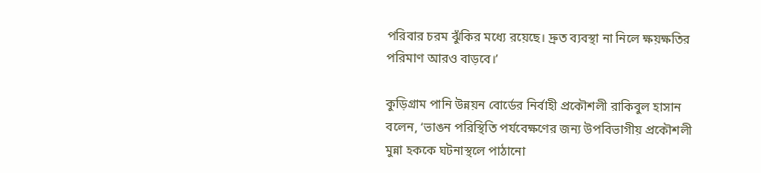পরিবার চরম ঝুঁকির মধ্যে রয়েছে। দ্রুত ব্যবস্থা না নিলে ক্ষয়ক্ষতির পরিমাণ আরও বাড়বে।’

কুড়িগ্রাম পানি উন্নয়ন বোর্ডের নির্বাহী প্রকৌশলী রাকিবুল হাসান বলেন, ‘ভাঙন পরিস্থিতি পর্যবেক্ষণের জন্য উপবিভাগীয় প্রকৌশলী মুন্না হককে ঘটনাস্থলে পাঠানো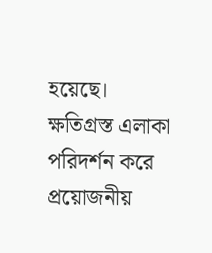হয়েছে। ক্ষতিগ্রস্ত এলাকা পরিদর্শন করে প্রয়োজনীয়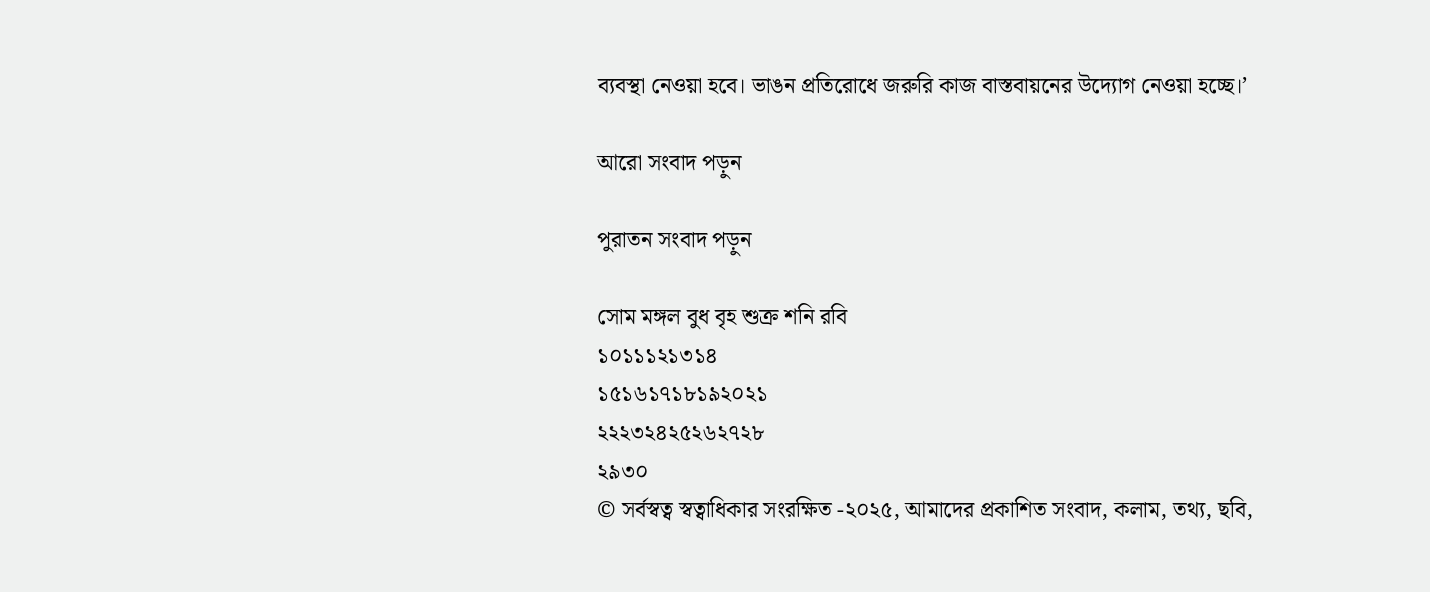ব্যবস্থা নেওয়া হবে। ভাঙন প্রতিরোধে জরুরি কাজ বাস্তবায়নের উদ্যোগ নেওয়া হচ্ছে।’

আরো সংবাদ পড়ুন

পুরাতন সংবাদ পড়ুন

সোম মঙ্গল বুধ বৃহ শুক্র শনি রবি
১০১১১২১৩১৪
১৫১৬১৭১৮১৯২০২১
২২২৩২৪২৫২৬২৭২৮
২৯৩০
© সর্বস্বত্ব স্বত্বাধিকার সংরক্ষিত -২০২৫, আমাদের প্রকাশিত সংবাদ, কলাম, তথ্য, ছবি,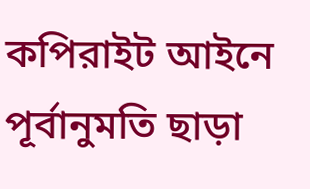কপিরাইট আইনে পূর্বানুমতি ছাড়া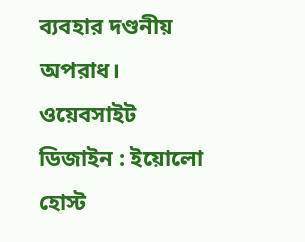ব্যবহার দণ্ডনীয় অপরাধ।
ওয়েবসাইট ডিজাইন : ইয়োলো হোস্ট